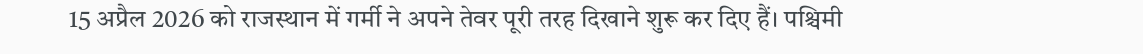15 अप्रैल 2026 को राजस्थान में गर्मी ने अपने तेवर पूरी तरह दिखाने शुरू कर दिए हैं। पश्चिमी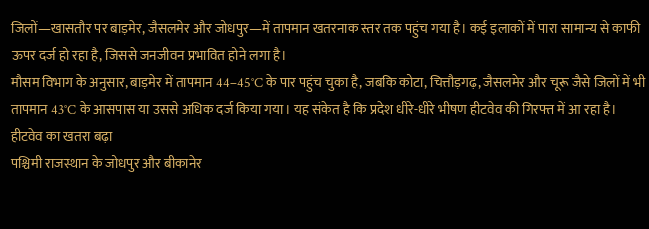जिलों—खासतौर पर बाड़मेर, जैसलमेर और जोधपुर—में तापमान खतरनाक स्तर तक पहुंच गया है। कई इलाकों में पारा सामान्य से काफी ऊपर दर्ज हो रहा है, जिससे जनजीवन प्रभावित होने लगा है।
मौसम विभाग के अनुसार, बाड़मेर में तापमान 44–45°C के पार पहुंच चुका है, जबकि कोटा, चित्तौड़गढ़, जैसलमेर और चूरू जैसे जिलों में भी तापमान 43°C के आसपास या उससे अधिक दर्ज किया गया। यह संकेत है कि प्रदेश धीरे-धीरे भीषण हीटवेव की गिरफ्त में आ रहा है।
हीटवेव का खतरा बढ़ा
पश्चिमी राजस्थान के जोधपुर और बीकानेर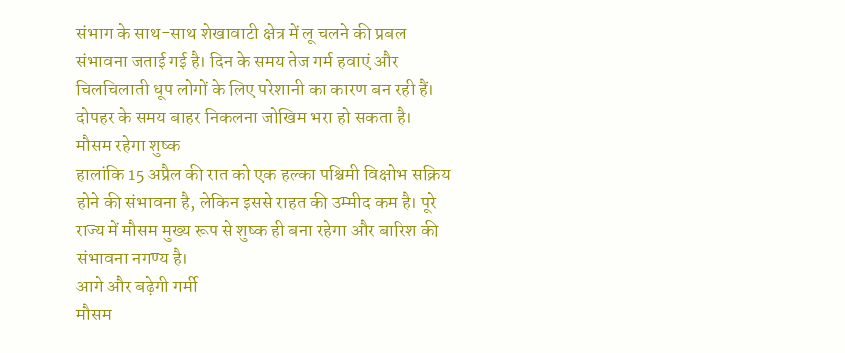संभाग के साथ-साथ शेखावाटी क्षेत्र में लू चलने की प्रबल संभावना जताई गई है। दिन के समय तेज गर्म हवाएं और चिलचिलाती धूप लोगों के लिए परेशानी का कारण बन रही हैं। दोपहर के समय बाहर निकलना जोखिम भरा हो सकता है।
मौसम रहेगा शुष्क
हालांकि 15 अप्रैल की रात को एक हल्का पश्चिमी विक्षोभ सक्रिय होने की संभावना है, लेकिन इससे राहत की उम्मीद कम है। पूरे राज्य में मौसम मुख्य रूप से शुष्क ही बना रहेगा और बारिश की संभावना नगण्य है।
आगे और बढ़ेगी गर्मी
मौसम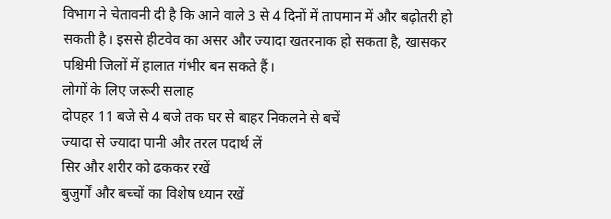विभाग ने चेतावनी दी है कि आने वाले 3 से 4 दिनों में तापमान में और बढ़ोतरी हो सकती है। इससे हीटवेव का असर और ज्यादा खतरनाक हो सकता है, खासकर पश्चिमी जिलों में हालात गंभीर बन सकते हैं।
लोगों के लिए जरूरी सलाह
दोपहर 11 बजे से 4 बजे तक घर से बाहर निकलने से बचें
ज्यादा से ज्यादा पानी और तरल पदार्थ लें
सिर और शरीर को ढककर रखें
बुजुर्गों और बच्चों का विशेष ध्यान रखें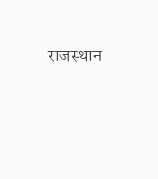राजस्थान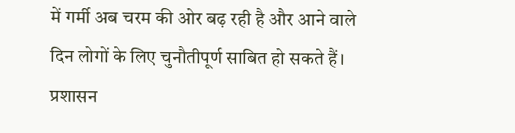में गर्मी अब चरम की ओर बढ़ रही है और आने वाले दिन लोगों के लिए चुनौतीपूर्ण साबित हो सकते हैं। प्रशासन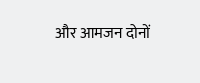और आमजन दोनों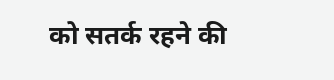को सतर्क रहने की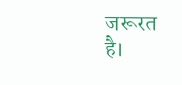जरूरत है।